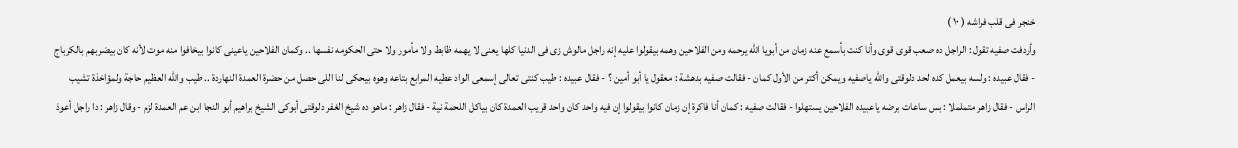خنجر فى قلب فراشه ( ١٠ )
وأردفت صفيه تقول : الراجل ده صعب قوى قوى وأنا كنت بأسمع عنه زمان من أبويا الله يرحمه ومن الفلاحين وهمه بيقولوا عليه إنه راجل مالوش زى فى الدنيا كلها يعنى لا يهمه ظابط ولا مأمور ولا حتى الحكومه نفسها .. وكمان الفلاحين ياعينى كانوا بيخافوا منه موت لأنه كان بيضربهم بالكرباج - فقال عبيده : ولسه بيعمل كده لحد دلوقتى والله ياصفيه ويمكن أكتر من الأول كمان - فقالت صفيه بدهشة : معقول يا أبو أمين ؟ - فقال عبيده : طيب كنتى تعالى إسمعى الواد عطيه المرابع بتاعه وهوه بيحكى لنا اللى حصل من حضرة العمدة النهاردة .. طيب والله العظيم حاجة ولمؤاخذة تشيب الراس - فقال زاهر متململا : بس ساعات برضه ياعبيده الفلاحين يستهلوا - فقالت صفيه : كمان أنا فاكرة إن زمان كانوا بيقولوا إن فيه واحد كان واحد قريب العمدة كان بياكل اللحمة نية - فقال زاهر : ماهو ده شيخ الغفر دلوقتى أبوكى الشيخ براهيم أبو النجا ابن عم العمدة لزم - وقال زاهر : دا راجل أعوذ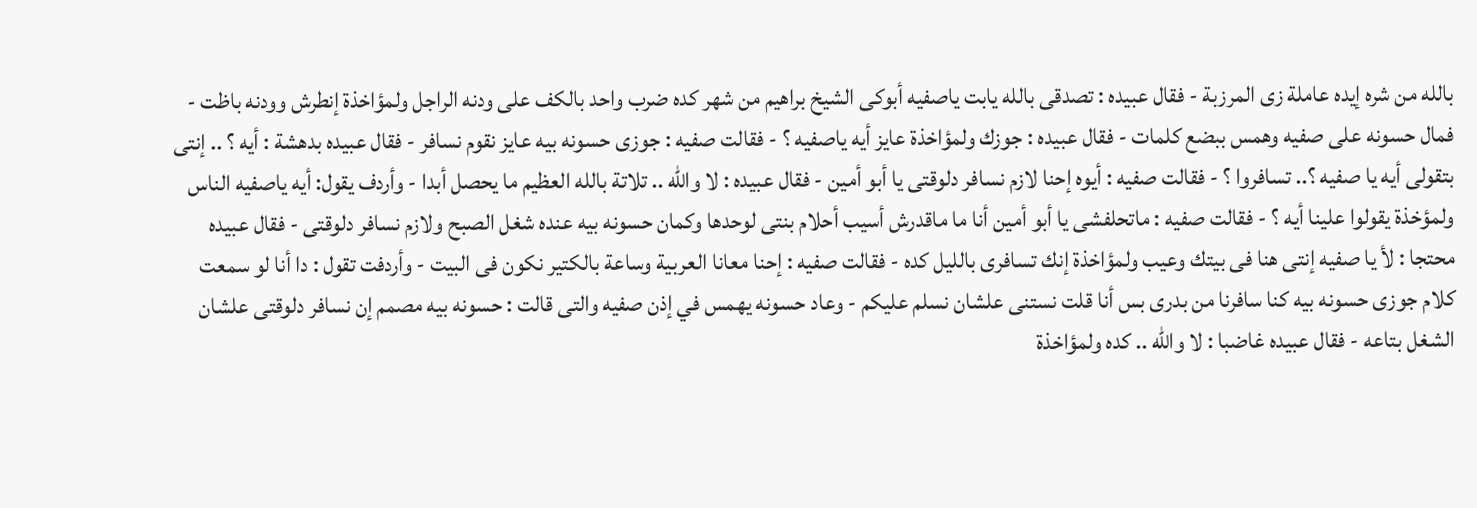بالله من شره إيده عاملة زى المرزبة - فقال عبيده : تصدقى بالله يابت ياصفيه أبوكى الشيخ براهيم من شهر كده ضرب واحد بالكف على ودنه الراجل ولمؤاخذة إنطرش وودنه باظت - فمال حسونه على صفيه وهمس ببضع كلمات - فقال عبيده : جوزك ولمؤاخذة عايز أيه ياصفيه ؟ - فقالت صفيه : جوزى حسونه بيه عايز نقوم نسافر - فقال عبيده بدهشة : أيه ؟ .. إنتى بتقولى أيه يا صفيه ؟.. تسافروا ؟ - فقالت صفيه : أيوه إحنا لازم نسافر دلوقتى يا أبو أمين - فقال عبيده : لا والله .. تلاتة بالله العظيم ما يحصل أبدا - وأردف يقول: أيه ياصفيه الناس ولمؤخذة يقولوا علينا أيه ؟ - فقالت صفيه : ماتحلفشى يا أبو أمين أنا ما ماقدرش أسيب أحلام بنتى لوحدها وكمان حسونه بيه عنده شغل الصبح ولازم نسافر دلوقتى - فقال عبيده محتجا : لأ يا صفيه إنتى هنا فى بيتك وعيب ولمؤاخذة إنك تسافرى بالليل كده - فقالت صفيه : إحنا معانا العربية وساعة بالكتير نكون فى البيت - وأردفت تقول : دا أنا لو سمعت كلام جوزى حسونه بيه كنا سافرنا من بدرى بس أنا قلت نستنى علشان نسلم عليكم - وعاد حسونه يهمس في إذن صفيه والتى قالت : حسونه بيه مصمم إن نسافر دلوقتى علشان الشغل بتاعه - فقال عبيده غاضبا : لا والله .. كده ولمؤاخذة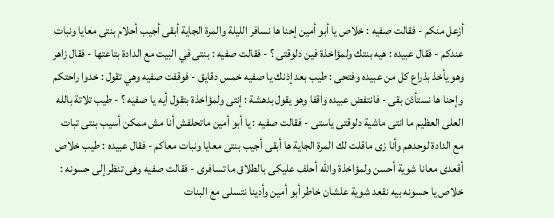أزعل منكم - فقالت صفيه : خلاص يا أبو أمين إحنا ها نسافر الليلة والمرة الجاية أبقى أجيب أحلام بنتى معايا ونبات عندكم - فقال عبيده : هيه بنتك ولمؤاخذة فين دلوقتى ؟ - فقالت صفيه : بنتى في البيت مع الدادة بتاعتها - فقال زاهر وهو يأخذ بذراع كل من عبيده وفتحى : طيب بعد إذنك يا صفيه خمس دقايق - فوقفت صفيه وهي تقول : خدوا راحتكم وإحنا ها نستأذن بقى - فانتفض عبيده واقفا وهو يقول بدهشة : إنتى ولمؤاخذة بتقول أيه يا صفيه ؟ - طيب تلاتة بالله العلى العظيم ما انتى ماشية دلوقتى ياستى - فقالت صفيه : يا أبو أمين ماتحلفش أنا مش ممكن أسيب بنتى تبات مع الدادة لوحدهم وأنا زى ماقلت لك المرة الجاية ها أبقى أجيب بنتى معايا ونبات معاكم - فقال عبيده : طيب خلاص أقعدى معانا شوية أحسن ولمؤاخذة والله أحلف عليكى بالطلاق ما تسافرى - فقالت صفيه وهى تنظر إلى حسونه : خلاص يا حسونه بيه نقعد شوية علشان خاطر أبو أمين وأدينا نتسلى مع البنات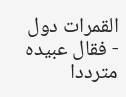القمرات دول - فقال عبيده مترددا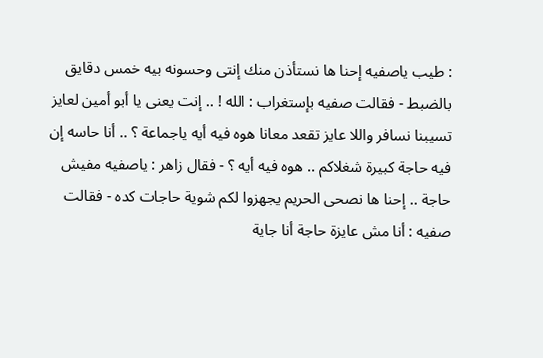: طيب ياصفيه إحنا ها نستأذن منك إنتى وحسونه بيه خمس دقايق بالضبط - فقالت صفيه بإستغراب : الله ! .. إنت يعنى يا أبو أمين لعايز تسيبنا نسافر واللا عايز تقعد معانا هوه فيه أيه ياجماعة ؟ .. أنا حاسه إن فيه حاجة كبيرة شغلاكم .. هوه فيه أيه ؟ - فقال زاهر : ياصفيه مفيش حاجة .. إحنا ها نصحى الحريم يجهزوا لكم شوية حاجات كده - فقالت صفيه : أنا مش عايزة حاجة أنا جاية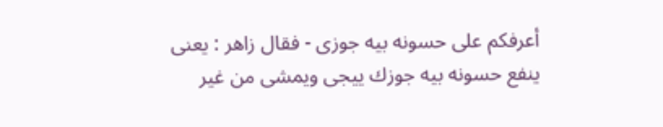أعرفكم على حسونه بيه جوزى - فقال زاهر : يعنى ينفع حسونه بيه جوزك ييجى ويمشى من غير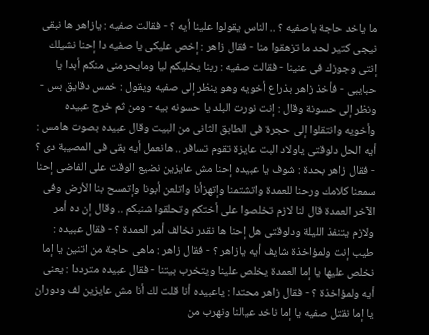ما ياخد حاجة ياصفيه ؟ .. الناس يقولوا علينا أيه ؟ - فقالت صفيه : يازاهر ها نبقى نيجى كتير لحد ما تزهقوا منا - فقال زاهر : إخص عليكى يا صفيه دا إحنا نشيلك إنتى وجوزك فى عنينا - فقالت صفيه : ربنا يخليكم ليا ومايحرمنى منكم أبدا يا حبايبى - فأخذ زاهر بذراع أخويه وهو ينظر إلى صفيه ويقول : خمس دقايق بس - ونظر إلى حسونة وقال : إنت نورت البلد يا حسونه بيه - ومن ثم خرج عبيده وأخويه وانتقلوا إلى حجرة فى الطابق الثانى من البيت وقال عبيده بصوت هامس : أيه الحل دلوقتى ياولاد البت عايزة تقوم تسافر .. هانعمل أيه بقى فى المصيبة دى ؟ - فقال زاهر بحدة : شوف يا عبيده إحنا مش عايزين نضيع الوقت على الفاضى إحنا سمعنا كلامك ورحنا للعمدة واتشتمنا وإتهزأنا واتلعن أبونا وإتمسح بنا الأرض وفى الآخر العمدة قال لنا لازم تخلصوا على أختكم وتحلقوا شنبكم .. وقال إن ده أمر ولازم يتنفذ الليلة ودلوقتى هل إحنا ها نقدر نخالف أمر العمدة ؟ - فقال عبيده : طيب إنت ولمؤاخذة شايف أيه يازاهر ؟ - فقال زاهر : ماهى حاجة من اتنين يا إما نخلص عليها يا إما العمدة يخلص علينا ويتخرب بيتنا - فقال عبيده مترددا : يعنى أيه ولمؤاخذة ؟ - فقال زاهر محتدا : ياعبيده أنا قلت لك أنا مش عايزين لف ودوران يا إما نقتل صفيه يا إما ناخد عيالنا ونهرب من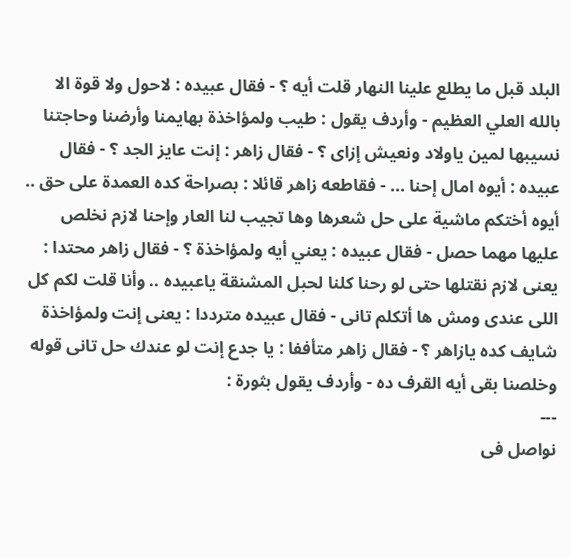البلد قبل ما يطلع علينا النهار قلت أيه ؟ - فقال عبيده : لاحول ولا قوة الا بالله العلي العظيم - وأردف يقول : طيب ولمؤاخذة بهايمنا وأرضنا وحاجتنا نسيبها لمين ياولاد ونعيش إزاى ؟ - فقال زاهر : إنت عايز الجد ؟ - فقال عبيده : أيوه امال إحنا ... - فقاطعه زاهر قائلا : بصراحة كده العمدة على حق .. أيوه أختكم ماشية على حل شعرها وها تجيب لنا العار وإحنا لازم نخلص عليها مهما حصل - فقال عبيده : يعني أيه ولمؤاخذة ؟ - فقال زاهر محتدا : يعنى لازم نقتلها حتى لو رحنا كلنا لحبل المشنقة ياعبيده .. وأنا قلت لكم كل اللى عندى ومش ها أتكلم تانى - فقال عبيده مترددا : يعنى إنت ولمؤاخذة شايف كده يازاهر ؟ - فقال زاهر متأففا : يا جدع إنت لو عندك حل تانى قوله وخلصنا بقى أيه القرف ده - وأردف يقول بثورة :
---
نواصل فى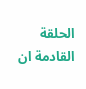الحلقة القادمة ان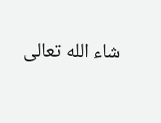شاء الله تعالى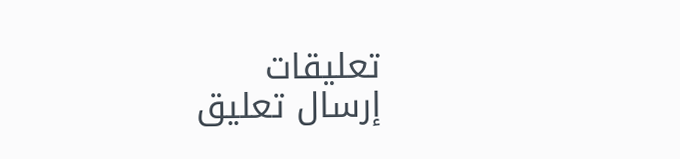تعليقات
إرسال تعليق